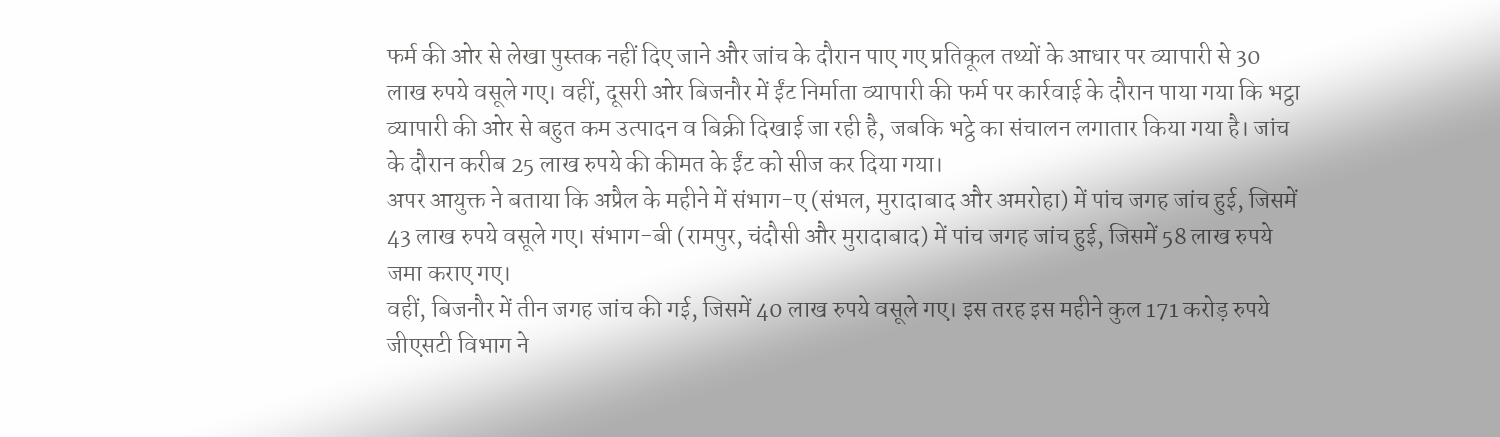फर्म की ओर से लेखा पुस्तक नहीं दिए जाने और जांच के दौरान पाए गए प्रतिकूल तथ्यों के आधार पर व्यापारी से 30 लाख रुपये वसूले गए। वहीं, दूसरी ओर बिजनौर में ईंट निर्माता व्यापारी की फर्म पर कार्रवाई के दौरान पाया गया कि भट्ठा व्यापारी की ओर से बहुत कम उत्पादन व बिक्री दिखाई जा रही है, जबकि भट्ठे का संचालन लगातार किया गया है। जांच के दौरान करीब 25 लाख रुपये की कीमत के ईंट को सीज कर दिया गया।
अपर आयुक्त ने बताया कि अप्रैल के महीने में संभाग-ए (संभल, मुरादाबाद और अमरोहा) में पांच जगह जांच हुई, जिसमें 43 लाख रुपये वसूले गए। संभाग-बी (रामपुर, चंदौसी और मुरादाबाद) में पांच जगह जांच हुई, जिसमें 58 लाख रुपये जमा कराए गए।
वहीं, बिजनौर में तीन जगह जांच की गई, जिसमें 40 लाख रुपये वसूले गए। इस तरह इस महीने कुल 171 करोड़ रुपये जीएसटी विभाग ने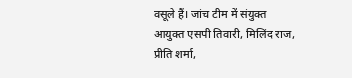वसूले हैं। जांच टीम में संयुक्त आयुक्त एसपी तिवारी, मिलिंद राज, प्रीति शर्मा,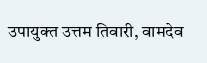उपायुक्त उत्तम तिवारी, वामदेव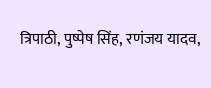त्रिपाठी, पुष्पेष सिंह, रणंजय यादव,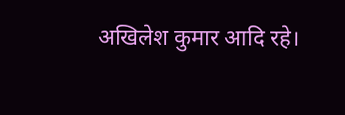अखिलेश कुमार आदि रहे।